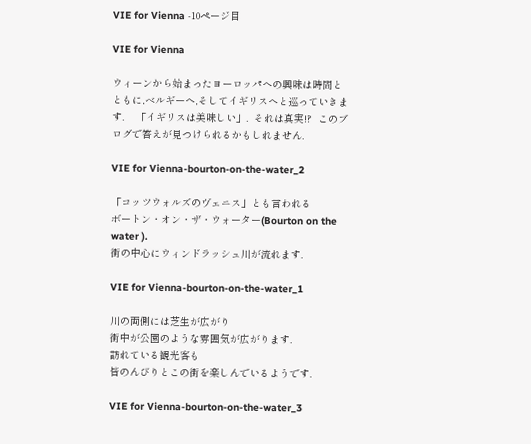VIE for Vienna -10ページ目

VIE for Vienna

ウィーンから始まったヨーロッパへの興味は時間とともに,ベルギーへ,そしてイギリスへと巡っていきます.    「イギリスは美味しい」.  それは真実!?  このブログで答えが見つけられるかもしれません.

VIE for Vienna-bourton-on-the-water_2

「コッツウォルズのヴェニス」とも言われる
ボートン・オン・ザ・ウォーター(Bourton on the water ).
街の中心にウィンドラッシュ川が流れます.

VIE for Vienna-bourton-on-the-water_1

川の両側には芝生が広がり
街中が公園のような雰囲気が広がります.
訪れている観光客も
皆のんびりとこの街を楽しんでいるようです.

VIE for Vienna-bourton-on-the-water_3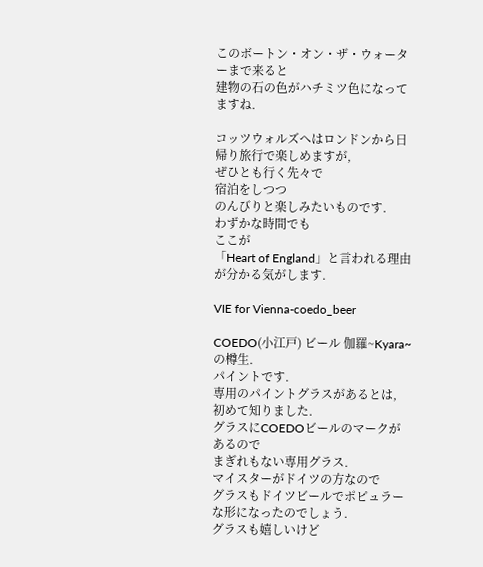このボートン・オン・ザ・ウォーターまで来ると
建物の石の色がハチミツ色になってますね.

コッツウォルズへはロンドンから日帰り旅行で楽しめますが,
ぜひとも行く先々で
宿泊をしつつ
のんびりと楽しみたいものです.
わずかな時間でも
ここが
「Heart of England」と言われる理由が分かる気がします.

VIE for Vienna-coedo_beer

COEDO(小江戸) ビール 伽羅~Kyara~の樽生.
パイントです.
専用のパイントグラスがあるとは,
初めて知りました.
グラスにCOEDOビールのマークがあるので
まぎれもない専用グラス.
マイスターがドイツの方なので
グラスもドイツビールでポピュラーな形になったのでしょう.
グラスも嬉しいけど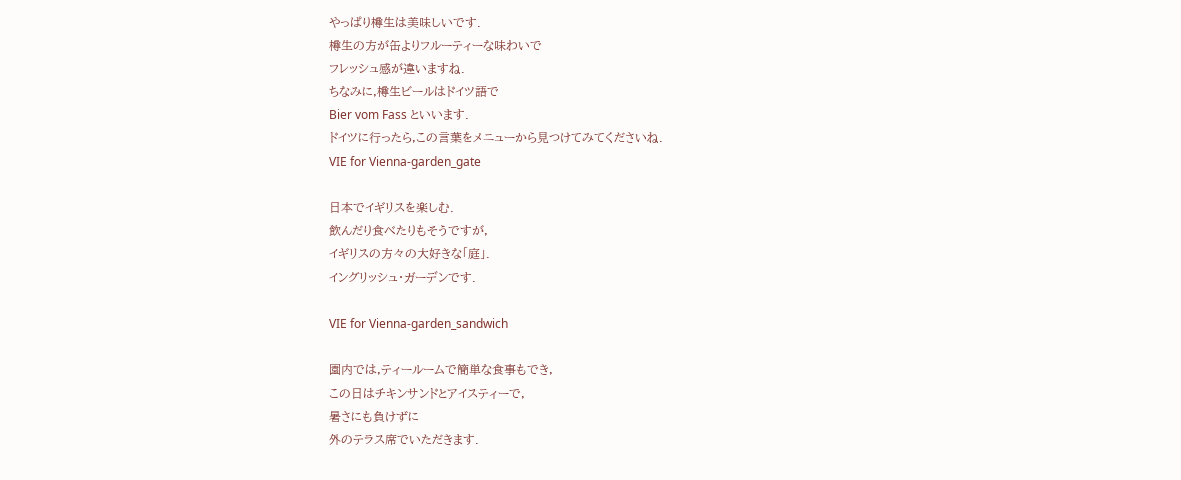やっぱり樽生は美味しいです.
樽生の方が缶よりフルーティーな味わいで
フレッシュ感が違いますね.
ちなみに,樽生ビールはドイツ語で
Bier vom Fass といいます.
ドイツに行ったら,この言葉をメニューから見つけてみてくださいね.
VIE for Vienna-garden_gate

日本でイギリスを楽しむ.
飲んだり食べたりもそうですが,
イギリスの方々の大好きな「庭」.
イングリッシュ・ガーデンです.

VIE for Vienna-garden_sandwich

園内では,ティールームで簡単な食事もでき,
この日はチキンサンドとアイスティーで,
暑さにも負けずに
外のテラス席でいただきます.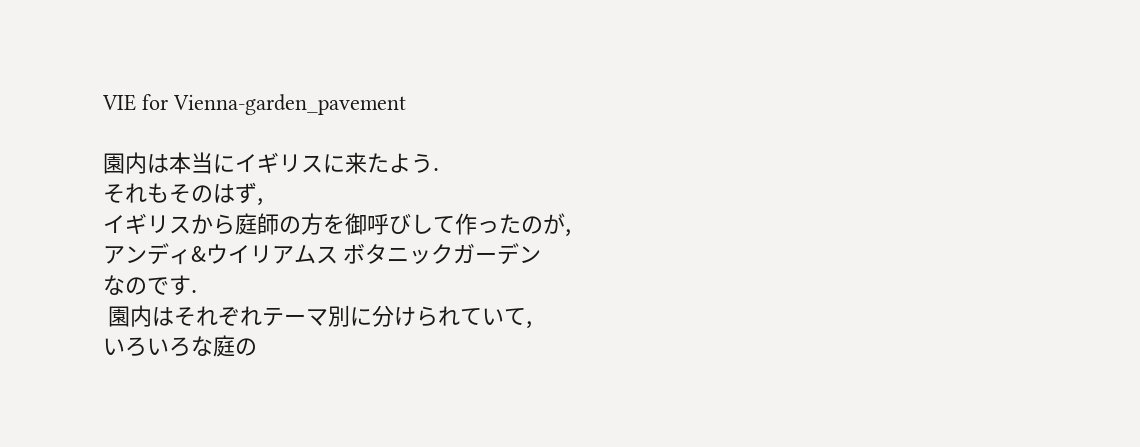VIE for Vienna-garden_pavement

園内は本当にイギリスに来たよう.
それもそのはず,
イギリスから庭師の方を御呼びして作ったのが,
アンディ&ウイリアムス ボタニックガーデン
なのです.
 園内はそれぞれテーマ別に分けられていて,
いろいろな庭の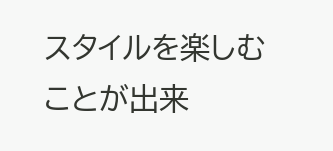スタイルを楽しむことが出来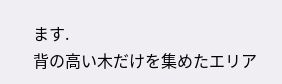ます.
背の高い木だけを集めたエリア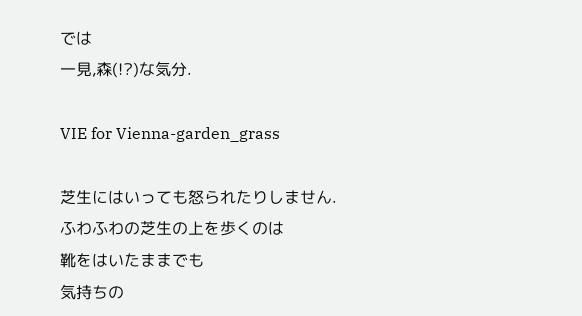では
一見,森(!?)な気分.

VIE for Vienna-garden_grass

芝生にはいっても怒られたりしません.
ふわふわの芝生の上を歩くのは
靴をはいたままでも
気持ちの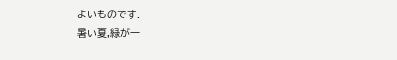よいものです.
暑い夏,緑が一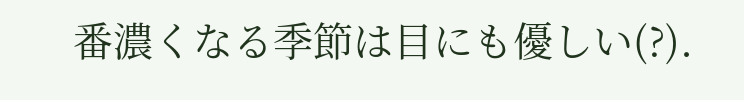番濃くなる季節は目にも優しい(?).